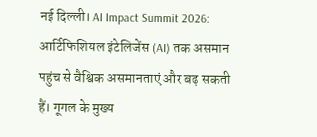नई दिल्ली। AI Impact Summit 2026: आर्टिफिशियल इंटेलिजेंस (AI) तक असमान पहुंच से वैश्विक असमानताएं और बढ़ सकती हैं। गूगल के मुख्य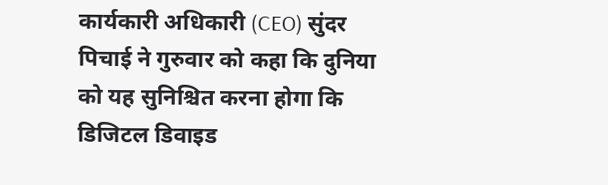कार्यकारी अधिकारी (CEO) सुंदर पिचाई ने गुरुवार को कहा कि दुनिया को यह सुनिश्चित करना होगा कि डिजिटल डिवाइड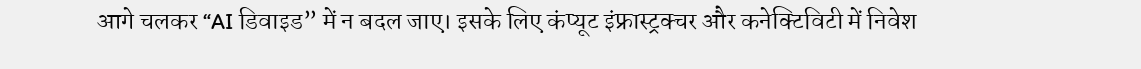आगे चलकर “AI डिवाइड” में न बदल जाए। इसके लिए कंप्यूट इंफ्रास्ट्रक्चर और कनेक्टिविटी में निवेश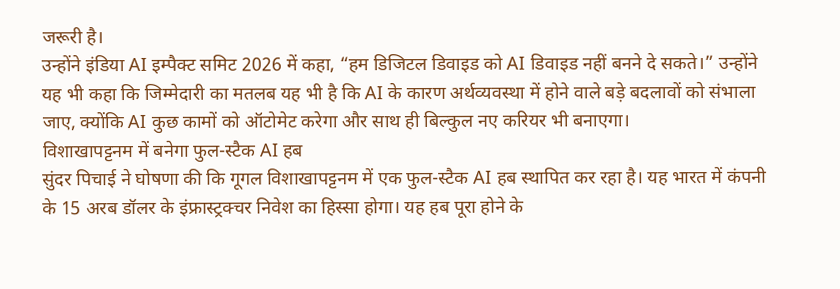जरूरी है।
उन्होंने इंडिया AI इम्पैक्ट समिट 2026 में कहा, “हम डिजिटल डिवाइड को AI डिवाइड नहीं बनने दे सकते।” उन्होंने यह भी कहा कि जिम्मेदारी का मतलब यह भी है कि AI के कारण अर्थव्यवस्था में होने वाले बड़े बदलावों को संभाला जाए, क्योंकि AI कुछ कामों को ऑटोमेट करेगा और साथ ही बिल्कुल नए करियर भी बनाएगा।
विशाखापट्टनम में बनेगा फुल-स्टैक AI हब
सुंदर पिचाई ने घोषणा की कि गूगल विशाखापट्टनम में एक फुल-स्टैक AI हब स्थापित कर रहा है। यह भारत में कंपनी के 15 अरब डॉलर के इंफ्रास्ट्रक्चर निवेश का हिस्सा होगा। यह हब पूरा होने के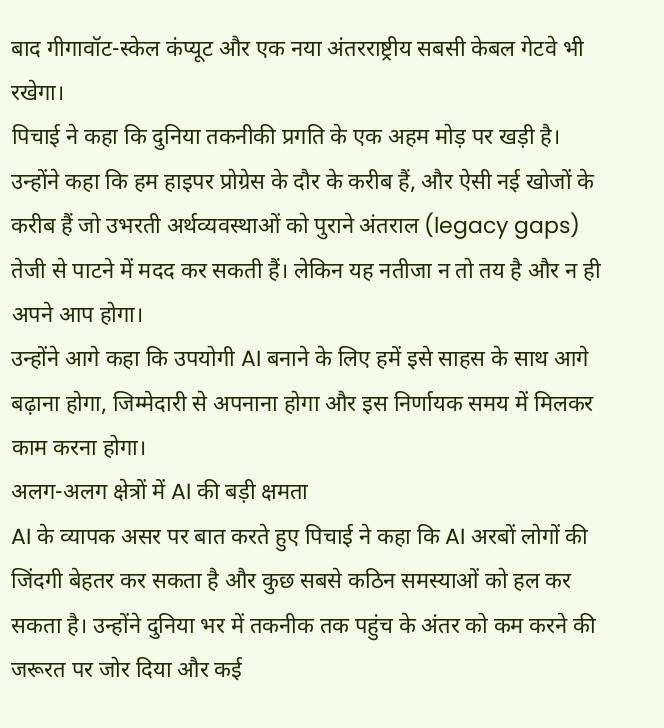बाद गीगावॉट-स्केल कंप्यूट और एक नया अंतरराष्ट्रीय सबसी केबल गेटवे भी रखेगा।
पिचाई ने कहा कि दुनिया तकनीकी प्रगति के एक अहम मोड़ पर खड़ी है। उन्होंने कहा कि हम हाइपर प्रोग्रेस के दौर के करीब हैं, और ऐसी नई खोजों के करीब हैं जो उभरती अर्थव्यवस्थाओं को पुराने अंतराल (legacy gaps) तेजी से पाटने में मदद कर सकती हैं। लेकिन यह नतीजा न तो तय है और न ही अपने आप होगा।
उन्होंने आगे कहा कि उपयोगी AI बनाने के लिए हमें इसे साहस के साथ आगे बढ़ाना होगा, जिम्मेदारी से अपनाना होगा और इस निर्णायक समय में मिलकर काम करना होगा।
अलग-अलग क्षेत्रों में AI की बड़ी क्षमता
AI के व्यापक असर पर बात करते हुए पिचाई ने कहा कि AI अरबों लोगों की जिंदगी बेहतर कर सकता है और कुछ सबसे कठिन समस्याओं को हल कर सकता है। उन्होंने दुनिया भर में तकनीक तक पहुंच के अंतर को कम करने की जरूरत पर जोर दिया और कई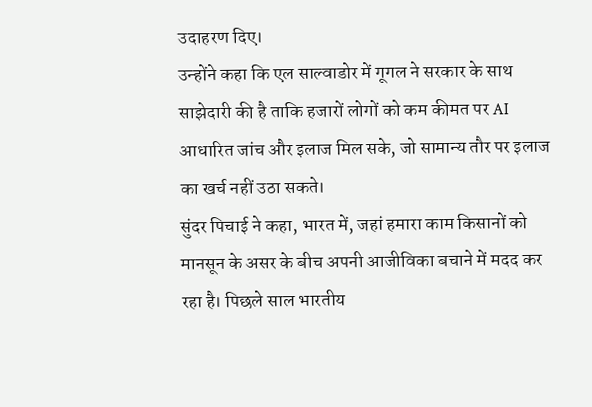उदाहरण दिए।
उन्होंने कहा कि एल साल्वाडोर में गूगल ने सरकार के साथ साझेदारी की है ताकि हजारों लोगों को कम कीमत पर AI आधारित जांच और इलाज मिल सके, जो सामान्य तौर पर इलाज का खर्च नहीं उठा सकते।
सुंदर पिचाई ने कहा, भारत में, जहां हमारा काम किसानों को मानसून के असर के बीच अपनी आजीविका बचाने में मदद कर रहा है। पिछले साल भारतीय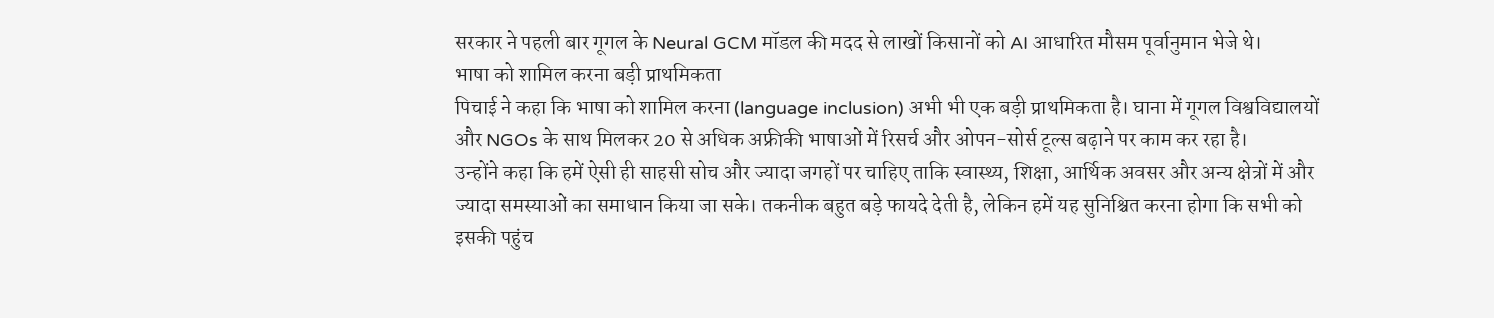सरकार ने पहली बार गूगल के Neural GCM मॉडल की मदद से लाखों किसानों को AI आधारित मौसम पूर्वानुमान भेजे थे।
भाषा को शामिल करना बड़ी प्राथमिकता
पिचाई ने कहा कि भाषा को शामिल करना (language inclusion) अभी भी एक बड़ी प्राथमिकता है। घाना में गूगल विश्वविद्यालयों और NGOs के साथ मिलकर 20 से अधिक अफ्रीकी भाषाओं में रिसर्च और ओपन-सोर्स टूल्स बढ़ाने पर काम कर रहा है।
उन्होंने कहा कि हमें ऐसी ही साहसी सोच और ज्यादा जगहों पर चाहिए ताकि स्वास्थ्य, शिक्षा, आर्थिक अवसर और अन्य क्षेत्रों में और ज्यादा समस्याओं का समाधान किया जा सके। तकनीक बहुत बड़े फायदे देती है, लेकिन हमें यह सुनिश्चित करना होगा कि सभी को इसकी पहुंच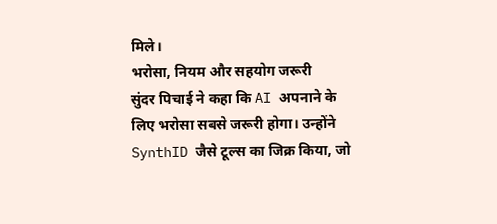मिले।
भरोसा, नियम और सहयोग जरूरी
सुंदर पिचाई ने कहा कि AI अपनाने के लिए भरोसा सबसे जरूरी होगा। उन्होंने SynthID जैसे टूल्स का जिक्र किया, जो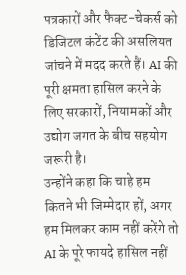पत्रकारों और फैक्ट-चेकर्स को डिजिटल कंटेंट की असलियत जांचने में मदद करते हैं। AI की पूरी क्षमता हासिल करने के लिए सरकारों, नियामकों और उद्योग जगत के बीच सहयोग जरूरी है।
उन्होंने कहा कि चाहे हम कितने भी जिम्मेदार हों, अगर हम मिलकर काम नहीं करेंगे तो AI के पूरे फायदे हासिल नहीं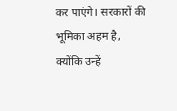कर पाएंगे। सरकारों की भूमिका अहम है, क्योंकि उन्हें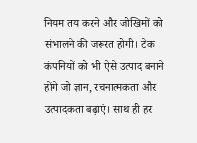नियम तय करने और जोखिमों को संभालने की जरूरत होगी। टेक कंपनियों को भी ऐसे उत्पाद बनाने होंगे जो ज्ञान, रचनात्मकता और उत्पादकता बढ़ाएं। साथ ही हर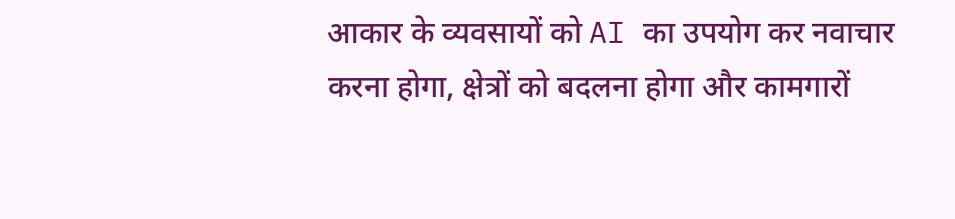आकार के व्यवसायों को AI का उपयोग कर नवाचार करना होगा, क्षेत्रों को बदलना होगा और कामगारों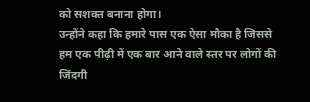को सशक्त बनाना होगा।
उन्होंने कहा कि हमारे पास एक ऐसा मौका है जिससे हम एक पीढ़ी में एक बार आने वाले स्तर पर लोगों की जिंदगी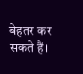बेहतर कर सकते हैं।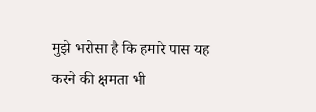मुझे भरोसा है कि हमारे पास यह करने की क्षमता भी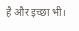है और इच्छा भी।